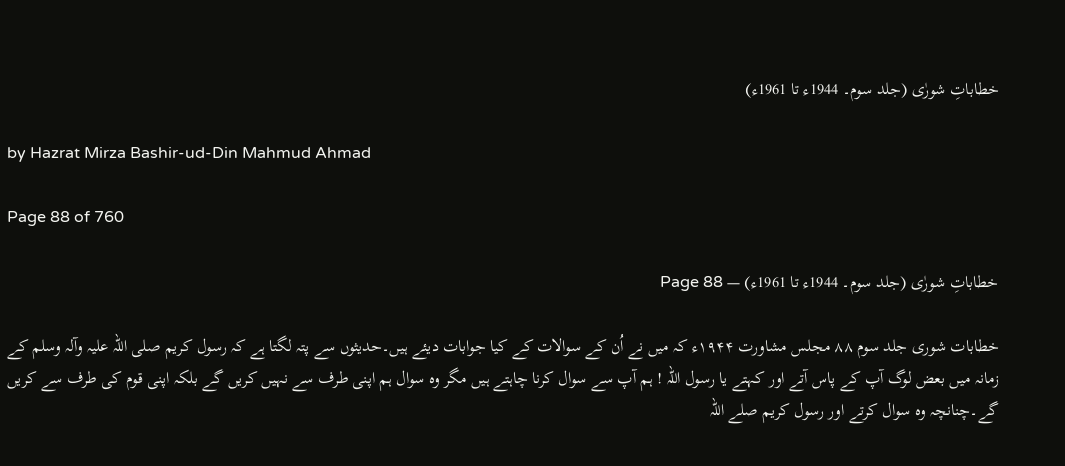خطاباتِ شورٰی (جلد سوم۔ 1944ء تا 1961ء)

by Hazrat Mirza Bashir-ud-Din Mahmud Ahmad

Page 88 of 760

خطاباتِ شورٰی (جلد سوم۔ 1944ء تا 1961ء) — Page 88

خطابات شوری جلد سوم ۸۸ مجلس مشاورت ۱۹۴۴ء کہ میں نے اُن کے سوالات کے کیا جوابات دیئے ہیں۔حدیثوں سے پتہ لگتا ہے کہ رسول کریم صلی اللہ علیہ وآلہ وسلم کے زمانہ میں بعض لوگ آپ کے پاس آتے اور کہتے یا رسول اللہ ! ہم آپ سے سوال کرنا چاہتے ہیں مگر وہ سوال ہم اپنی طرف سے نہیں کریں گے بلکہ اپنی قوم کی طرف سے کریں گے۔چنانچہ وہ سوال کرتے اور رسول کریم صلے اللہ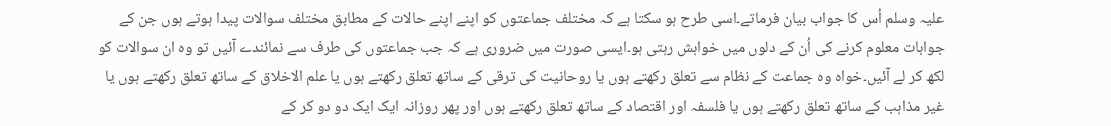علیہ وسلم اُس کا جواب بیان فرماتے۔اسی طرح ہو سکتا ہے کہ مختلف جماعتوں کو اپنے اپنے حالات کے مطابق مختلف سوالات پیدا ہوتے ہوں جن کے جوابات معلوم کرنے کی اُن کے دلوں میں خواہش رہتی ہو۔ایسی صورت میں ضروری ہے کہ جب جماعتوں کی طرف سے نمائندے آئیں تو وہ ان سوالات کو لکھ کر لے آئیں۔خواہ وہ جماعت کے نظام سے تعلق رکھتے ہوں یا روحانیت کی ترقی کے ساتھ تعلق رکھتے ہوں یا علم الاخلاق کے ساتھ تعلق رکھتے ہوں یا غیر مذاہب کے ساتھ تعلق رکھتے ہوں یا فلسفہ اور اقتصاد کے ساتھ تعلق رکھتے ہوں اور پھر روزانہ ایک ایک دو دو کر کے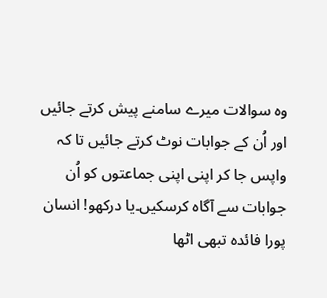وہ سوالات میرے سامنے پیش کرتے جائیں اور اُن کے جوابات نوٹ کرتے جائیں تا کہ واپس جا کر اپنی اپنی جماعتوں کو اُن جوابات سے آگاہ کرسکیں۔یا درکھو! انسان پورا فائدہ تبھی اٹھا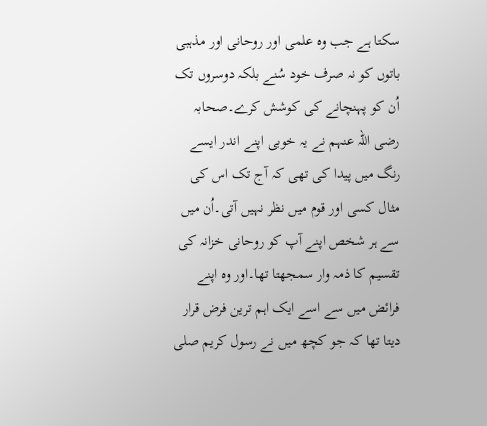سکتا ہے جب وہ علمی اور روحانی اور مذہبی باتوں کو نہ صرف خود سُنے بلکہ دوسروں تک اُن کو پہنچانے کی کوشش کرے۔صحابہ رضی اللہ عنہم نے یہ خوبی اپنے اندر ایسے رنگ میں پیدا کی تھی کہ آج تک اس کی مثال کسی اور قوم میں نظر نہیں آتی۔اُن میں سے ہر شخص اپنے آپ کو روحانی خزانہ کی تقسیم کا ذمہ وار سمجھتا تھا۔اور وہ اپنے فرائض میں سے اسے ایک اہم ترین فرض قرار دیتا تھا کہ جو کچھ میں نے رسول کریم صلی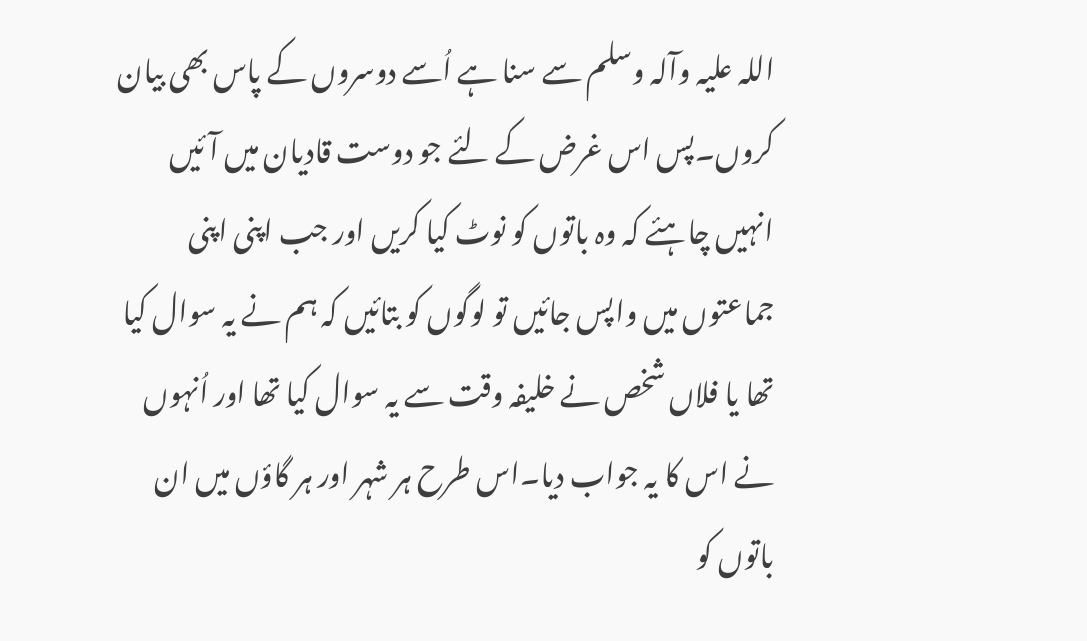اللہ علیہ وآلہ وسلم سے سنا ہے اُسے دوسروں کے پاس بھی بیان کروں۔پس اس غرض کے لئے جو دوست قادیان میں آئیں انہیں چاہئے کہ وہ باتوں کو نوٹ کیا کریں اور جب اپنی اپنی جماعتوں میں واپس جائیں تو لوگوں کو بتائیں کہ ہم نے یہ سوال کیا تھا یا فلاں شخص نے خلیفہ وقت سے یہ سوال کیا تھا اور اُنہوں نے اس کا یہ جواب دیا۔اس طرح ہر شہر اور ہر گاؤں میں ان باتوں کو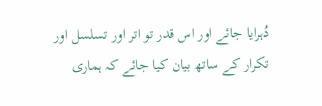دُہرایا جائے اور اس قدر تو اتر اور تسلسل اور تکرار کے ساتھ بیان کیا جائے کہ ہماری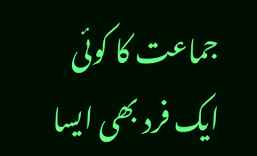جماعت کا کوئی ایک فرد بھی ایسا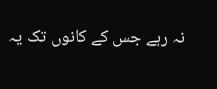نہ رہے جس کے کانوں تک یہ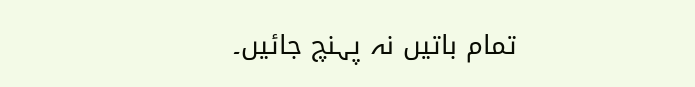تمام باتیں نہ پہنچ جائیں۔